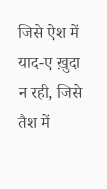जिसे ऐश में याद-ए ख़ुदा न रही, जिसे तैश में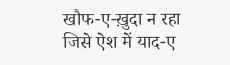खौफ-ए-ख़ुदा न रहा
जिसे ऐश में याद-ए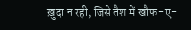ख़ुदा न रही, जिसे तैश में खौफ-ए-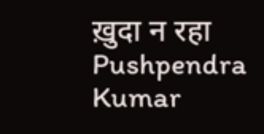ख़ुदा न रहा
Pushpendra Kumar